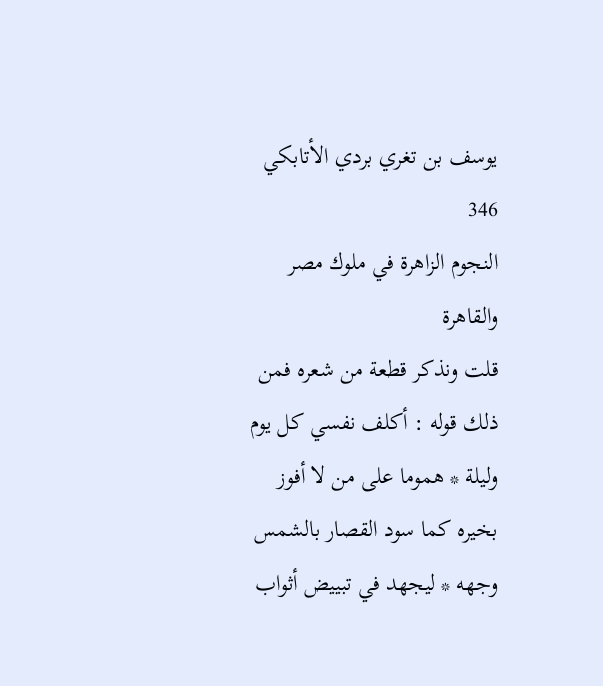يوسف بن تغري بردي الأتابكي
346
النجوم الزاهرة في ملوك مصر والقاهرة
قلت ونذكر قطعة من شعره فمن ذلك قوله : أكلف نفسي كل يوم وليلة * هموما على من لا أفوز بخيره كما سود القصار بالشمس وجهه * ليجهد في تبييض أثواب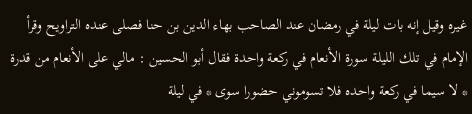غيره وقيل إنه بات ليلة في رمضان عند الصاحب بهاء الدين بن حنا فصلى عنده التراويح وقرأ الإمام في تلك الليلة سورة الأنعام في ركعة واحدة فقال أبو الحسين : مالي على الأنعام من قدرة * لا سيما في ركعة واحده فلا تسوموني حضورا سوى * في ليلة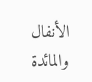الأنفال والمائدة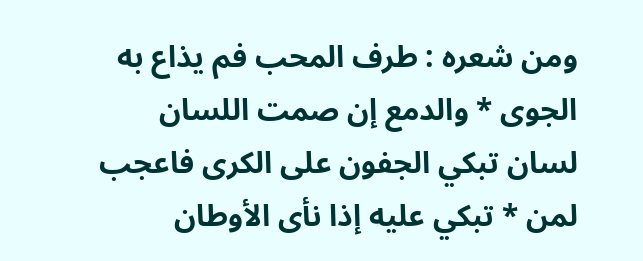ومن شعره : طرف المحب فم يذاع به الجوى * والدمع إن صمت اللسان لسان تبكي الجفون على الكرى فاعجب لمن * تبكي عليه إذا نأى الأوطان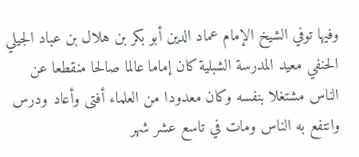وفيها توفي الشيخ الإمام عماد الدين أبو بكر بن هلال بن عباد الجيلي الحنفي معيد المدرسة الشبلية كان إماما عالما صالحا منقطعا عن الناس مشتغلا بنفسه وكان معدودا من العلماء أفتى وأعاد ودرس وانتفع به الناس ومات في تاسع عشر شهر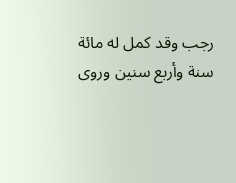رجب وقد كمل له مائة سنة وأربع سنين وروى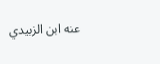عنه ابن الزبيدي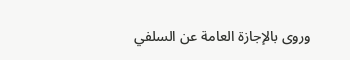وروى بالإجازة العامة عن السلفي